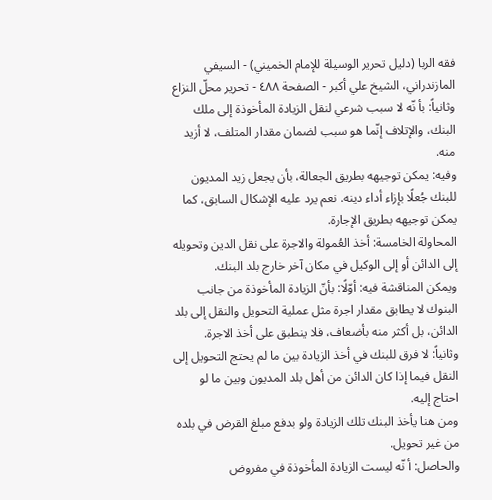فقه الربا (دليل تحرير الوسيلة للإمام الخميني) - السيفي المازندراني، الشيخ علي أكبر - الصفحة ٤٨٨ - تحرير محلّ النزاع
وثانياً: بأ نّه لا سبب شرعي لنقل الزيادة المأخوذة إلى ملك البنك، والإتلاف إنّما هو سبب لضمان مقدار المتلف، لا أزيد منه.
وفيه: يمكن توجيهه بطريق الجعالة، بأن يجعل زيد المديون للبنك جُعلًا بإزاء أداء دينه. نعم يرد عليه الإشكال السابق، كما يمكن توجيهه بطريق الإجارة.
المحاولة الخامسة: أخذ العُمولة والاجرة على نقل الدين وتحويله إلى الدائن أو إلى الوكيل في مكان آخر خارج بلد البنك.
ويمكن المناقشة فيه: أوّلًا: بأنّ الزيادة المأخوذة من جانب البنوك لا يطابق مقدار اجرة مثل عملية التحويل والنقل إلى بلد الدائن، بل أكثر منه بأضعاف، فلا ينطبق على أخذ الاجرة.
وثانياً: لا فرق للبنك في أخذ الزيادة بين ما لم يحتج التحويل إلى النقل فيما إذا كان الدائن من أهل بلد المديون وبين ما لو احتاج إليه.
ومن هنا يأخذ البنك تلك الزيادة ولو بدفع مبلغ القرض في بلده من غير تحويل.
والحاصل: أ نّه ليست الزيادة المأخوذة في مفروض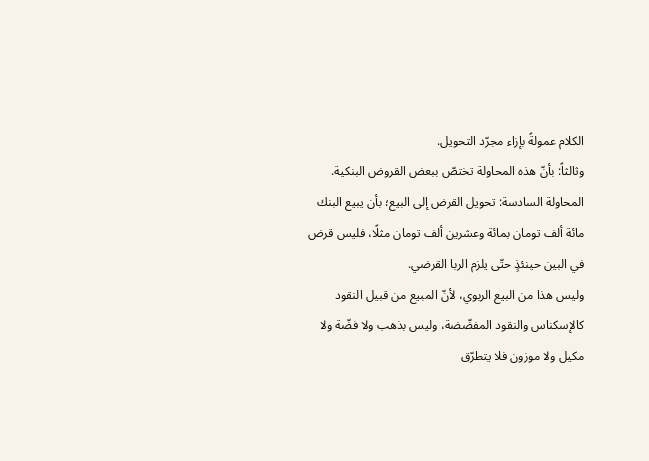الكلام عمولةً بإزاء مجرّد التحويل.
وثالثاً: بأنّ هذه المحاولة تختصّ ببعض القروض البنكية.
المحاولة السادسة: تحويل القرض إلى البيع؛ بأن يبيع البنك مائة ألف تومان بمائة وعشرين ألف تومان مثلًا، فليس قرض في البين حينئذٍ حتّى يلزم الربا القرضي.
وليس هذا من البيع الربوي، لأنّ المبيع من قبيل النقود كالإسكناس والنقود المفضّضة، وليس بذهب ولا فضّة ولا مكيل ولا موزون فلا يتطرّق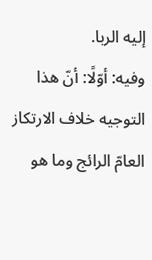إليه الربا.
وفيه: أوّلًا: أنّ هذا التوجيه خلاف الارتكاز العامّ الرائج وما هو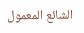الشائع المعمول